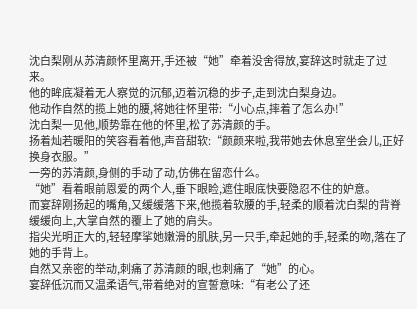沈白梨刚从苏清颜怀里离开,手还被“她”牵着没舍得放,宴辞这时就走了过来。
他的眸底凝着无人察觉的沉郁,迈着沉稳的步子,走到沈白梨身边。
他动作自然的揽上她的腰,将她往怀里带:“小心点,摔着了怎么办!”
沈白梨一见他,顺势靠在他的怀里,松了苏清颜的手。
扬着灿若暖阳的笑容看着他,声音甜软:“颜颜来啦,我带她去休息室坐会儿,正好换身衣服。”
一旁的苏清颜,身侧的手动了动,仿佛在留恋什么。
“她”看着眼前恩爱的两个人,垂下眼睑,遮住眼底快要隐忍不住的妒意。
而宴辞刚扬起的嘴角,又缓缓落下来,他揽着软腰的手,轻柔的顺着沈白梨的背脊缓缓向上,大掌自然的覆上了她的肩头。
指尖光明正大的,轻轻摩挲她嫩滑的肌肤,另一只手,牵起她的手,轻柔的吻,落在了她的手背上。
自然又亲密的举动,刺痛了苏清颜的眼,也刺痛了“她”的心。
宴辞低沉而又温柔语气,带着绝对的宣誓意味:“有老公了还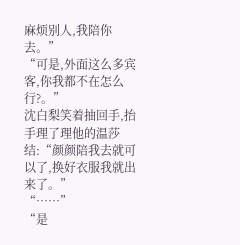麻烦别人,我陪你去。”
“可是,外面这么多宾客,你我都不在怎么行?。”
沈白梨笑着抽回手,抬手理了理他的温莎结:“颜颜陪我去就可以了,换好衣服我就出来了。”
“……”
“是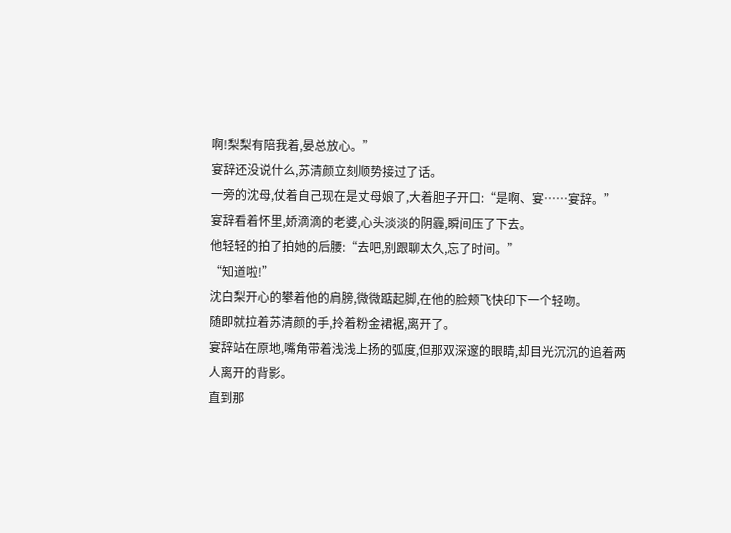啊!梨梨有陪我着,晏总放心。”
宴辞还没说什么,苏清颜立刻顺势接过了话。
一旁的沈母,仗着自己现在是丈母娘了,大着胆子开口:“是啊、宴……宴辞。”
宴辞看着怀里,娇滴滴的老婆,心头淡淡的阴霾,瞬间压了下去。
他轻轻的拍了拍她的后腰:“去吧,别跟聊太久,忘了时间。”
“知道啦!”
沈白梨开心的攀着他的肩膀,微微踮起脚,在他的脸颊飞快印下一个轻吻。
随即就拉着苏清颜的手,拎着粉金裙裾,离开了。
宴辞站在原地,嘴角带着浅浅上扬的弧度,但那双深邃的眼睛,却目光沉沉的追着两人离开的背影。
直到那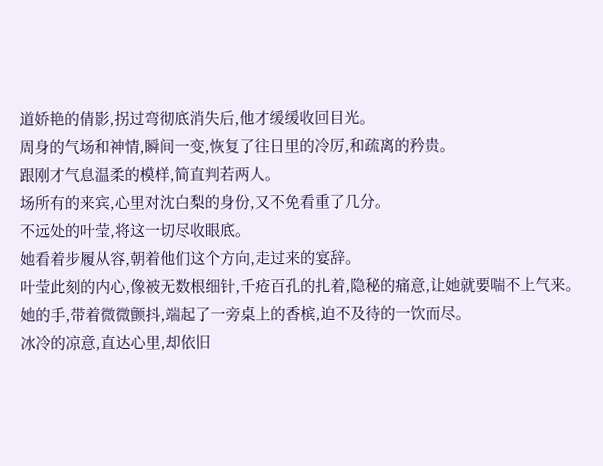道娇艳的倩影,拐过弯彻底消失后,他才缓缓收回目光。
周身的气场和神情,瞬间一变,恢复了往日里的冷厉,和疏离的矜贵。
跟刚才气息温柔的模样,简直判若两人。
场所有的来宾,心里对沈白梨的身份,又不免看重了几分。
不远处的叶莹,将这一切尽收眼底。
她看着步履从容,朝着他们这个方向,走过来的宴辞。
叶莹此刻的内心,像被无数根细针,千疮百孔的扎着,隐秘的痛意,让她就要喘不上气来。
她的手,带着微微颤抖,端起了一旁桌上的香槟,迫不及待的一饮而尽。
冰冷的凉意,直达心里,却依旧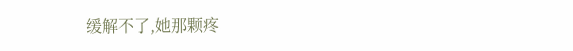缓解不了,她那颗疼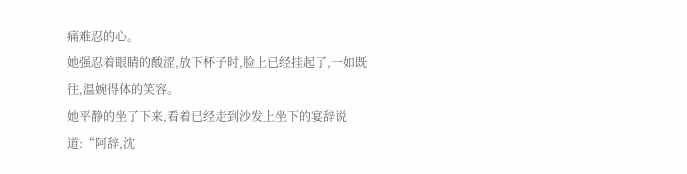痛难忍的心。
她强忍着眼睛的酸涩,放下杯子时,脸上已经挂起了,一如既往,温婉得体的笑容。
她平静的坐了下来,看着已经走到沙发上坐下的宴辞说道:“阿辞,沈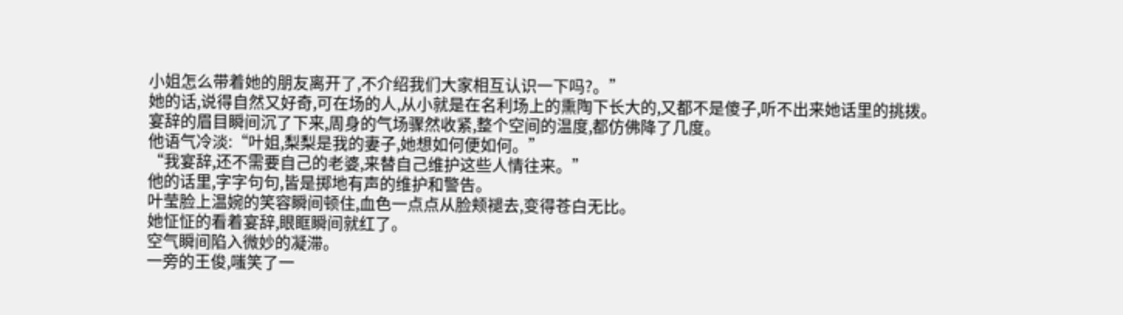小姐怎么带着她的朋友离开了,不介绍我们大家相互认识一下吗?。”
她的话,说得自然又好奇,可在场的人,从小就是在名利场上的熏陶下长大的,又都不是傻子,听不出来她话里的挑拨。
宴辞的眉目瞬间沉了下来,周身的气场骤然收紧,整个空间的温度,都仿佛降了几度。
他语气冷淡:“叶姐,梨梨是我的妻子,她想如何便如何。”
“我宴辞,还不需要自己的老婆,来替自己维护这些人情往来。”
他的话里,字字句句,皆是掷地有声的维护和警告。
叶莹脸上温婉的笑容瞬间顿住,血色一点点从脸颊褪去,变得苍白无比。
她怔怔的看着宴辞,眼眶瞬间就红了。
空气瞬间陷入微妙的凝滞。
一旁的王俊,嗤笑了一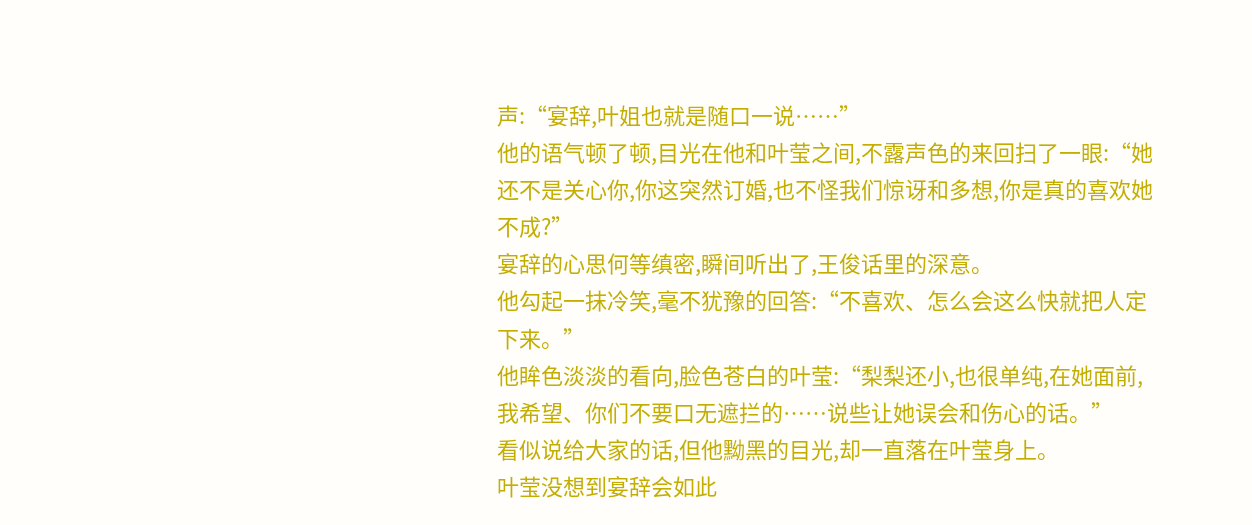声:“宴辞,叶姐也就是随口一说……”
他的语气顿了顿,目光在他和叶莹之间,不露声色的来回扫了一眼:“她还不是关心你,你这突然订婚,也不怪我们惊讶和多想,你是真的喜欢她不成?”
宴辞的心思何等缜密,瞬间听出了,王俊话里的深意。
他勾起一抹冷笑,毫不犹豫的回答:“不喜欢、怎么会这么快就把人定下来。”
他眸色淡淡的看向,脸色苍白的叶莹:“梨梨还小,也很单纯,在她面前,我希望、你们不要口无遮拦的……说些让她误会和伤心的话。”
看似说给大家的话,但他黝黑的目光,却一直落在叶莹身上。
叶莹没想到宴辞会如此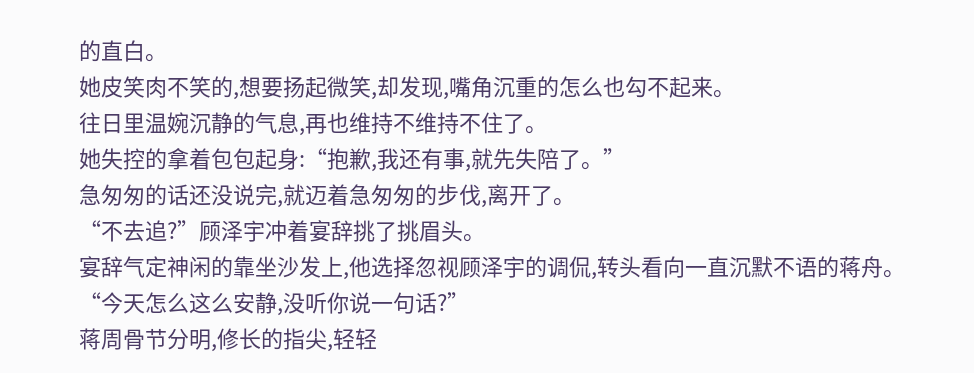的直白。
她皮笑肉不笑的,想要扬起微笑,却发现,嘴角沉重的怎么也勾不起来。
往日里温婉沉静的气息,再也维持不维持不住了。
她失控的拿着包包起身:“抱歉,我还有事,就先失陪了。”
急匆匆的话还没说完,就迈着急匆匆的步伐,离开了。
“不去追?”顾泽宇冲着宴辞挑了挑眉头。
宴辞气定神闲的靠坐沙发上,他选择忽视顾泽宇的调侃,转头看向一直沉默不语的蒋舟。
“今天怎么这么安静,没听你说一句话?”
蒋周骨节分明,修长的指尖,轻轻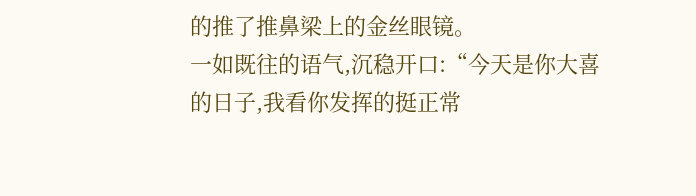的推了推鼻梁上的金丝眼镜。
一如既往的语气,沉稳开口:“今天是你大喜的日子,我看你发挥的挺正常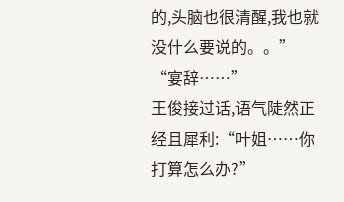的,头脑也很清醒,我也就没什么要说的。。”
“宴辞……”
王俊接过话,语气陡然正经且犀利:“叶姐……你打算怎么办?”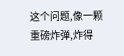这个问题,像一颗重磅炸弹,炸得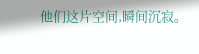他们这片空间,瞬间沉寂。